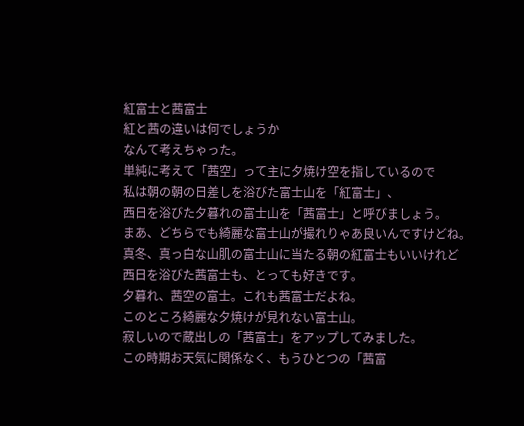紅富士と茜富士
紅と茜の違いは何でしょうか
なんて考えちゃった。
単純に考えて「茜空」って主に夕焼け空を指しているので
私は朝の朝の日差しを浴びた富士山を「紅富士」、
西日を浴びた夕暮れの富士山を「茜富士」と呼びましょう。
まあ、どちらでも綺麗な富士山が撮れりゃあ良いんですけどね。
真冬、真っ白な山肌の富士山に当たる朝の紅富士もいいけれど
西日を浴びた茜富士も、とっても好きです。
夕暮れ、茜空の富士。これも茜富士だよね。
このところ綺麗な夕焼けが見れない富士山。
寂しいので蔵出しの「茜富士」をアップしてみました。
この時期お天気に関係なく、もうひとつの「茜富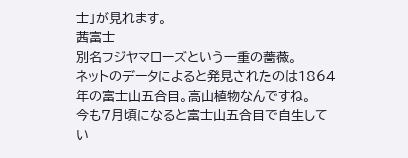士」が見れます。
茜富士
別名フジヤマローズという一重の薔薇。
ネットのデータによると発見されたのは1864年の富士山五合目。高山植物なんですね。
今も7月頃になると富士山五合目で自生してい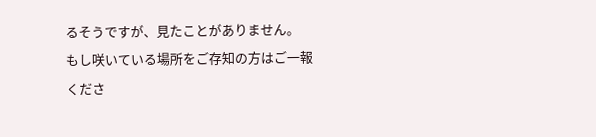るそうですが、見たことがありません。
もし咲いている場所をご存知の方はご一報くださ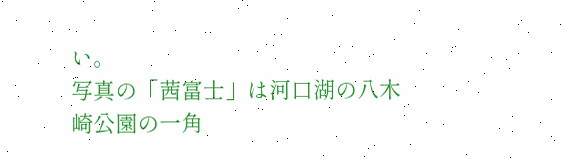い。
写真の「茜富士」は河口湖の八木崎公園の一角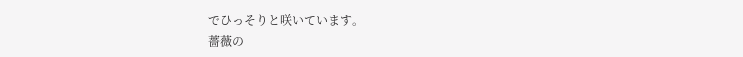でひっそりと咲いています。
薔薇の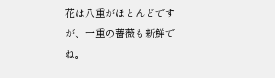花は八重がほとんどですが、一重の薔薇も新鮮でね。